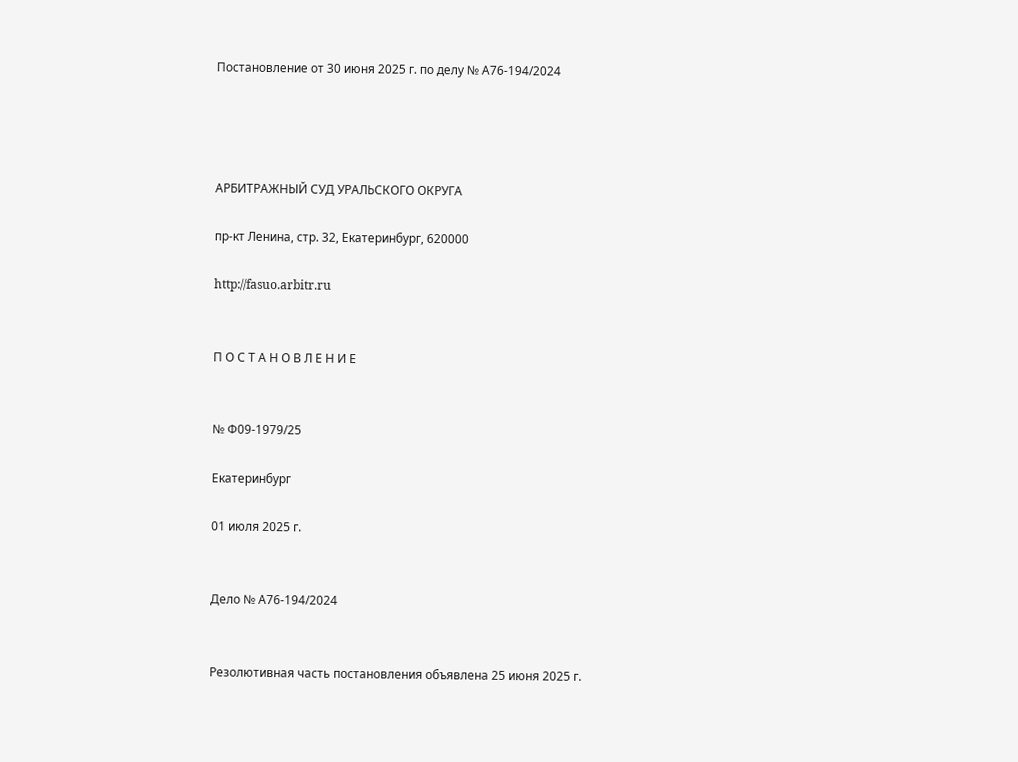Постановление от 30 июня 2025 г. по делу № А76-194/2024




АРБИТРАЖНЫЙ СУД УРАЛЬСКОГО ОКРУГА

пр-кт Ленина, стр. 32, Екатеринбург, 620000

http://fasuo.arbitr.ru


П О С Т А Н О В Л Е Н И Е


№ Ф09-1979/25

Екатеринбург

01 июля 2025 г.


Дело № А76-194/2024


Резолютивная часть постановления объявлена 25 июня 2025 г.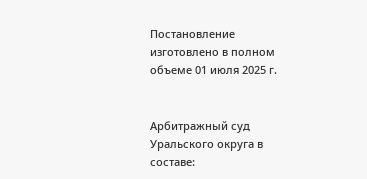Постановление изготовлено в полном объеме 01 июля 2025 г.


Арбитражный суд Уральского округа в составе: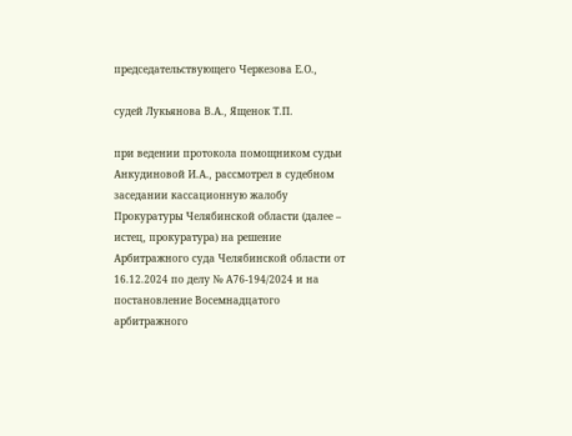председательствующего Черкезова Е.О.,

судей Лукьянова В.А., Ященок Т.П.

при ведении протокола помощником судьи Анкудиновой И.А., рассмотрел в судебном заседании кассационную жалобу Прокуратуры Челябинской области (далее – истец, прокуратура) на решение Арбитражного суда Челябинской области от 16.12.2024 по делу № А76-194/2024 и на постановление Восемнадцатого арбитражного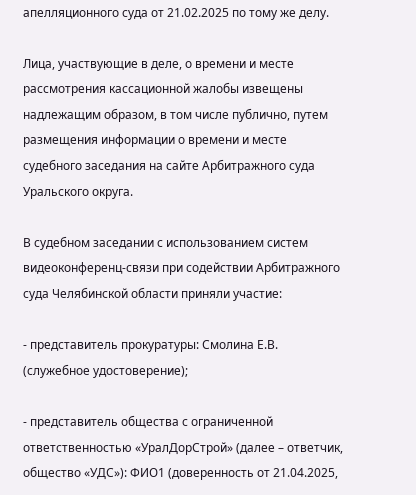апелляционного суда от 21.02.2025 по тому же делу.

Лица, участвующие в деле, о времени и месте рассмотрения кассационной жалобы извещены надлежащим образом, в том числе публично, путем размещения информации о времени и месте судебного заседания на сайте Арбитражного суда Уральского округа.

В судебном заседании с использованием систем видеоконференц-связи при содействии Арбитражного суда Челябинской области приняли участие:

- представитель прокуратуры: Смолина Е.В. (служебное удостоверение);

- представитель общества с ограниченной ответственностью «УралДорСтрой» (далее – ответчик, общество «УДС»): ФИО1 (доверенность от 21.04.2025,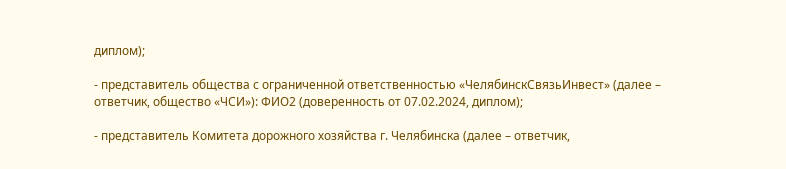диплом);

- представитель общества с ограниченной ответственностью «ЧелябинскСвязьИнвест» (далее – ответчик, общество «ЧСИ»): ФИО2 (доверенность от 07.02.2024, диплом);

- представитель Комитета дорожного хозяйства г. Челябинска (далее – ответчик,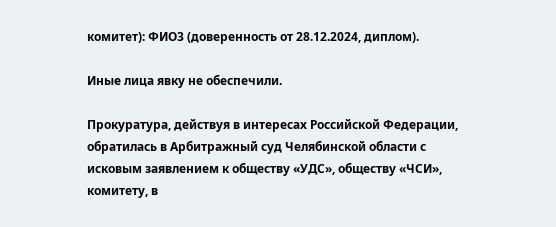комитет): ФИО3 (доверенность от 28.12.2024, диплом).

Иные лица явку не обеспечили.

Прокуратура, действуя в интересах Российской Федерации, обратилась в Арбитражный суд Челябинской области с исковым заявлением к обществу «УДС», обществу «ЧСИ», комитету, в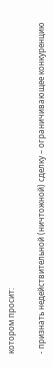котором просит:

- признать недействительной (ничтожной) сделку – ограничивающее конкуренцию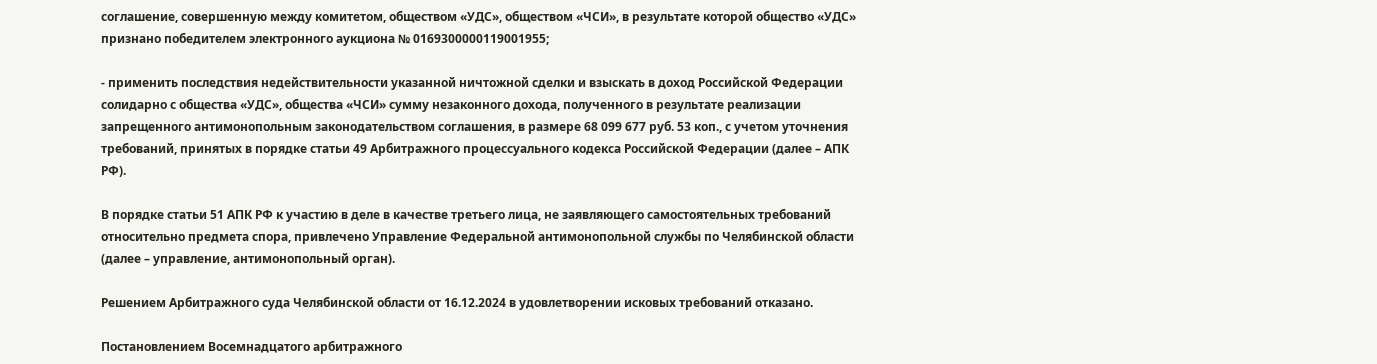соглашение, совершенную между комитетом, обществом «УДС», обществом «ЧСИ», в результате которой общество «УДС» признано победителем электронного аукциона № 0169300000119001955;

- применить последствия недействительности указанной ничтожной сделки и взыскать в доход Российской Федерации солидарно с общества «УДС», общества «ЧСИ» сумму незаконного дохода, полученного в результате реализации запрещенного антимонопольным законодательством соглашения, в размере 68 099 677 руб. 53 коп., с учетом уточнения требований, принятых в порядке статьи 49 Арбитражного процессуального кодекса Российской Федерации (далее – АПК РФ).

В порядке статьи 51 АПК РФ к участию в деле в качестве третьего лица, не заявляющего самостоятельных требований относительно предмета спора, привлечено Управление Федеральной антимонопольной службы по Челябинской области (далее – управление, антимонопольный орган).

Решением Арбитражного суда Челябинской области от 16.12.2024 в удовлетворении исковых требований отказано.

Постановлением Восемнадцатого арбитражного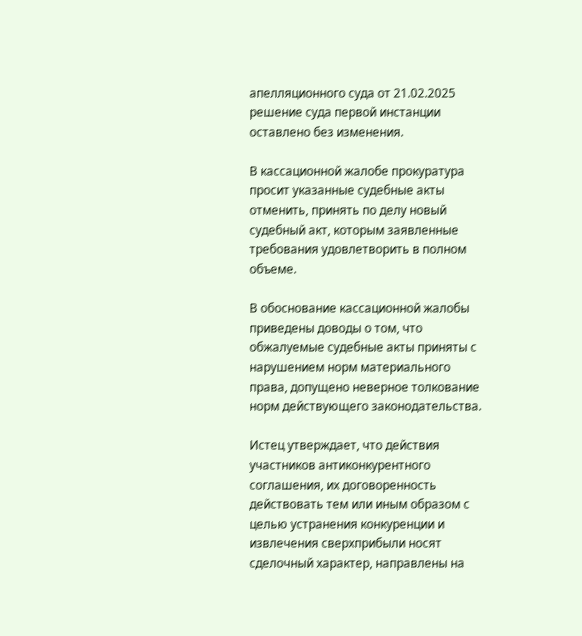апелляционного суда от 21.02.2025 решение суда первой инстанции оставлено без изменения.

В кассационной жалобе прокуратура просит указанные судебные акты отменить, принять по делу новый судебный акт, которым заявленные требования удовлетворить в полном объеме.

В обоснование кассационной жалобы приведены доводы о том, что обжалуемые судебные акты приняты с нарушением норм материального права, допущено неверное толкование норм действующего законодательства.

Истец утверждает, что действия участников антиконкурентного соглашения, их договоренность действовать тем или иным образом с целью устранения конкуренции и извлечения сверхприбыли носят сделочный характер, направлены на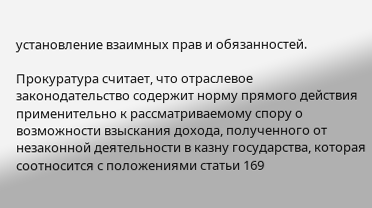установление взаимных прав и обязанностей.

Прокуратура считает, что отраслевое законодательство содержит норму прямого действия применительно к рассматриваемому спору о возможности взыскания дохода, полученного от незаконной деятельности в казну государства, которая соотносится с положениями статьи 169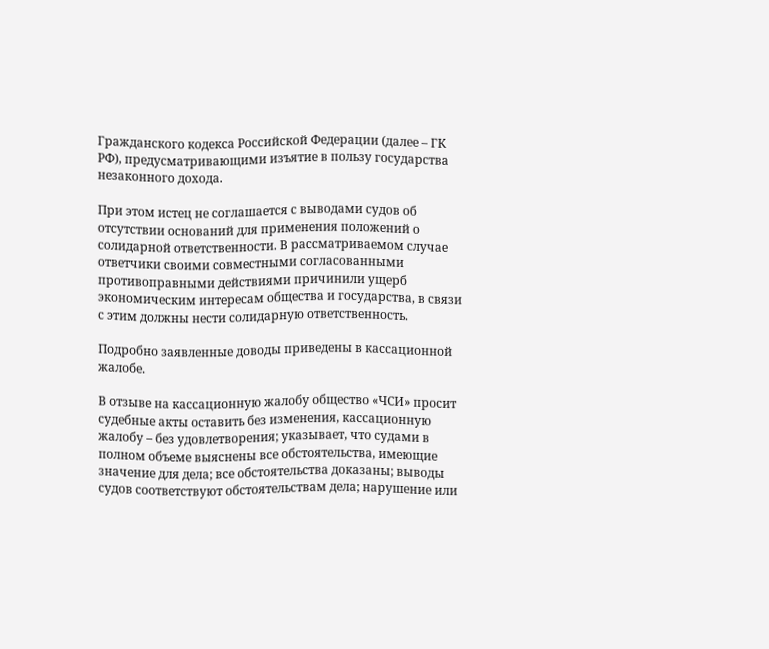Гражданского кодекса Российской Федерации (далее – ГК РФ), предусматривающими изъятие в пользу государства незаконного дохода.

При этом истец не соглашается с выводами судов об отсутствии оснований для применения положений о солидарной ответственности. В рассматриваемом случае ответчики своими совместными согласованными противоправными действиями причинили ущерб экономическим интересам общества и государства, в связи с этим должны нести солидарную ответственность.

Подробно заявленные доводы приведены в кассационной жалобе.

В отзыве на кассационную жалобу общество «ЧСИ» просит судебные акты оставить без изменения, кассационную жалобу – без удовлетворения; указывает, что судами в полном объеме выяснены все обстоятельства, имеющие значение для дела; все обстоятельства доказаны; выводы судов соответствуют обстоятельствам дела; нарушение или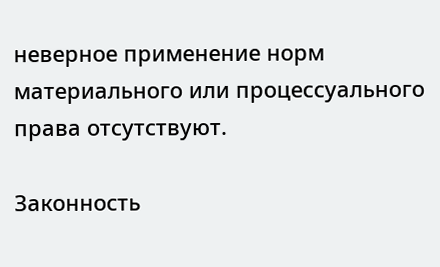неверное применение норм материального или процессуального права отсутствуют.

Законность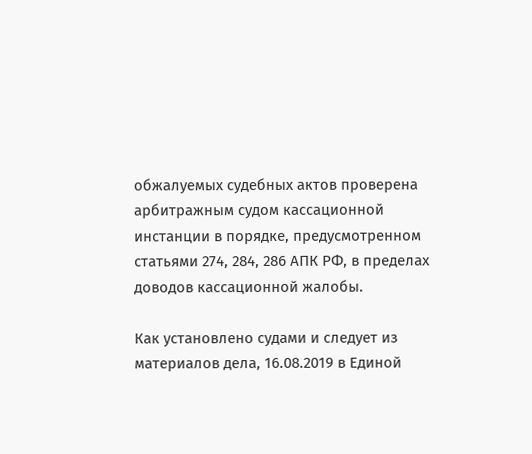обжалуемых судебных актов проверена арбитражным судом кассационной инстанции в порядке, предусмотренном статьями 274, 284, 286 АПК РФ, в пределах доводов кассационной жалобы.

Как установлено судами и следует из материалов дела, 16.08.2019 в Единой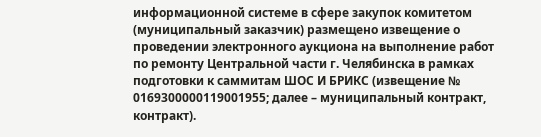информационной системе в сфере закупок комитетом (муниципальный заказчик) размещено извещение о проведении электронного аукциона на выполнение работ по ремонту Центральной части г. Челябинска в рамках подготовки к саммитам ШОС И БРИКС (извещение № 0169300000119001955; далее – муниципальный контракт, контракт).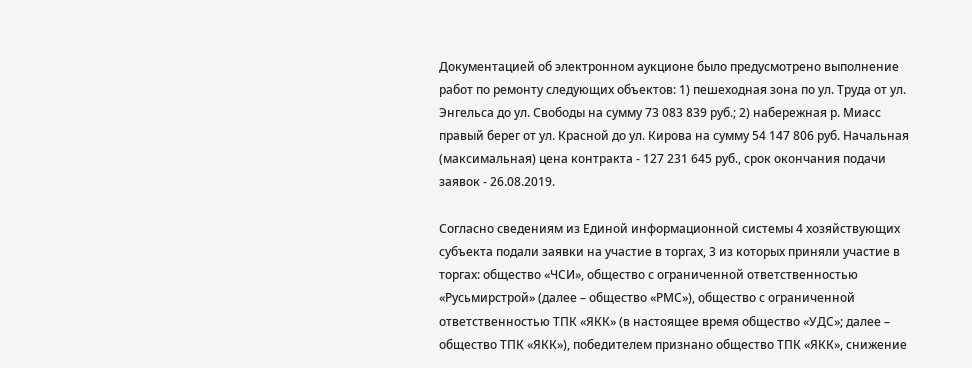Документацией об электронном аукционе было предусмотрено выполнение работ по ремонту следующих объектов: 1) пешеходная зона по ул. Труда от ул. Энгельса до ул. Свободы на сумму 73 083 839 руб.; 2) набережная р. Миасс правый берег от ул. Красной до ул. Кирова на сумму 54 147 806 руб. Начальная (максимальная) цена контракта - 127 231 645 руб., срок окончания подачи заявок - 26.08.2019.

Согласно сведениям из Единой информационной системы 4 хозяйствующих субъекта подали заявки на участие в торгах, 3 из которых приняли участие в торгах: общество «ЧСИ», общество с ограниченной ответственностью «Русьмирстрой» (далее – общество «РМС»), общество с ограниченной ответственностью ТПК «ЯКК» (в настоящее время общество «УДС»; далее – общество ТПК «ЯКК»), победителем признано общество ТПК «ЯКК», снижение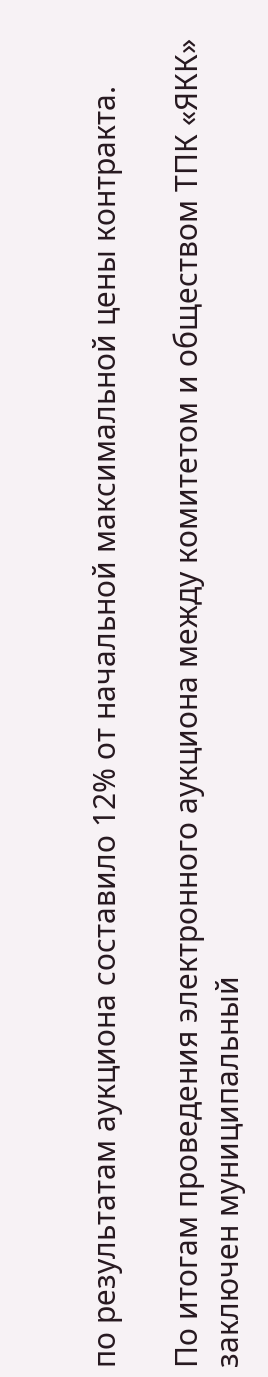по результатам аукциона составило 12% от начальной максимальной цены контракта.

По итогам проведения электронного аукциона между комитетом и обществом ТПК «ЯКК» заключен муниципальный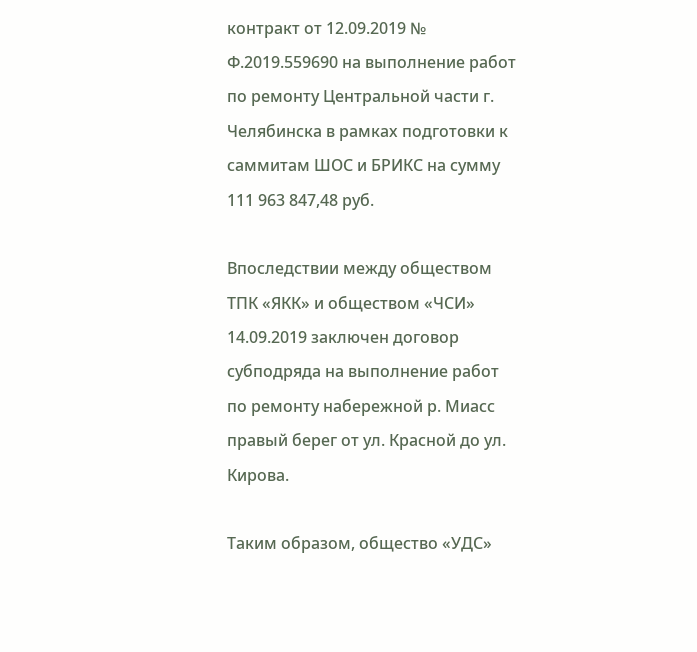контракт от 12.09.2019 № Ф.2019.559690 на выполнение работ по ремонту Центральной части г. Челябинска в рамках подготовки к саммитам ШОС и БРИКС на сумму 111 963 847,48 руб.

Впоследствии между обществом ТПК «ЯКК» и обществом «ЧСИ» 14.09.2019 заключен договор субподряда на выполнение работ по ремонту набережной р. Миасс правый берег от ул. Красной до ул. Кирова.

Таким образом, общество «УДС»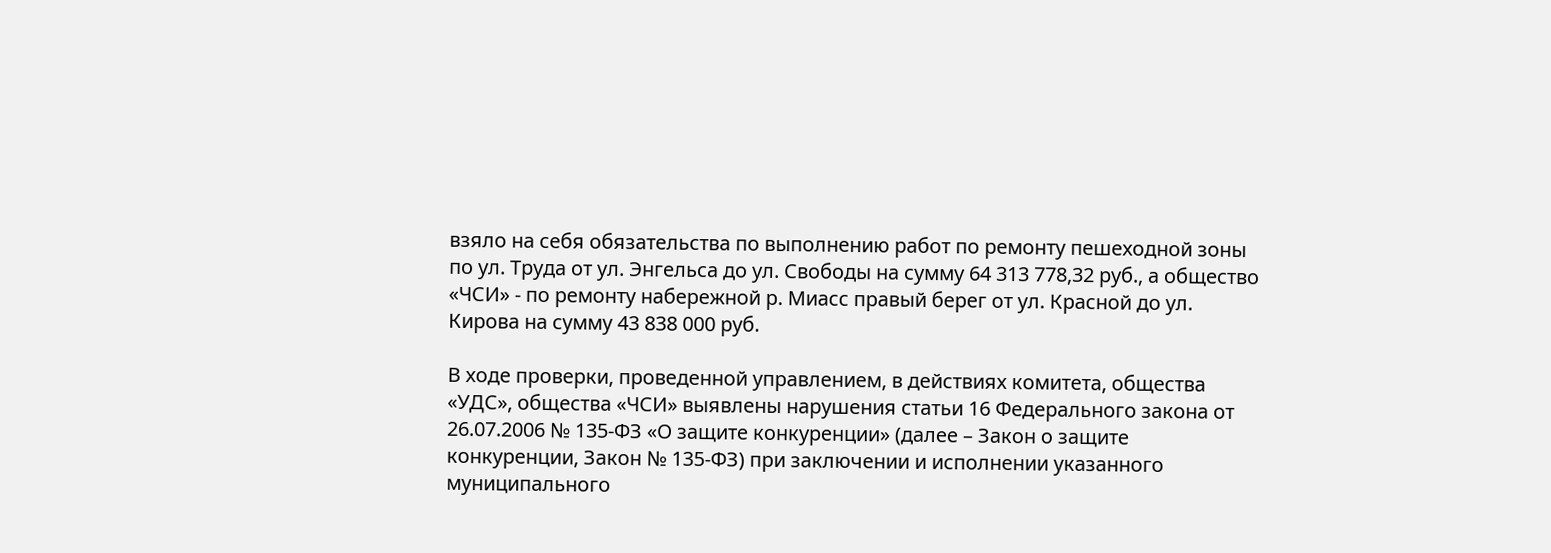взяло на себя обязательства по выполнению работ по ремонту пешеходной зоны по ул. Труда от ул. Энгельса до ул. Свободы на сумму 64 313 778,32 руб., а общество «ЧСИ» - по ремонту набережной р. Миасс правый берег от ул. Красной до ул. Кирова на сумму 43 838 000 руб.

В ходе проверки, проведенной управлением, в действиях комитета, общества «УДС», общества «ЧСИ» выявлены нарушения статьи 16 Федерального закона от 26.07.2006 № 135-ФЗ «О защите конкуренции» (далее – Закон о защите конкуренции, Закон № 135-ФЗ) при заключении и исполнении указанного муниципального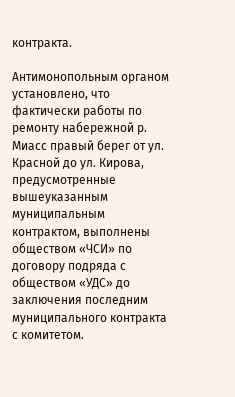контракта.

Антимонопольным органом установлено, что фактически работы по ремонту набережной р. Миасс правый берег от ул. Красной до ул. Кирова, предусмотренные вышеуказанным муниципальным контрактом, выполнены обществом «ЧСИ» по договору подряда с обществом «УДС» до заключения последним муниципального контракта с комитетом.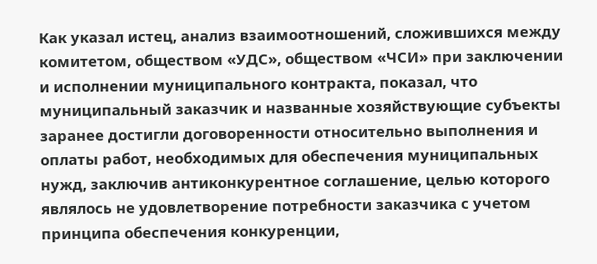Как указал истец, анализ взаимоотношений, сложившихся между комитетом, обществом «УДС», обществом «ЧСИ» при заключении и исполнении муниципального контракта, показал, что муниципальный заказчик и названные хозяйствующие субъекты заранее достигли договоренности относительно выполнения и оплаты работ, необходимых для обеспечения муниципальных нужд, заключив антиконкурентное соглашение, целью которого являлось не удовлетворение потребности заказчика с учетом принципа обеспечения конкуренции,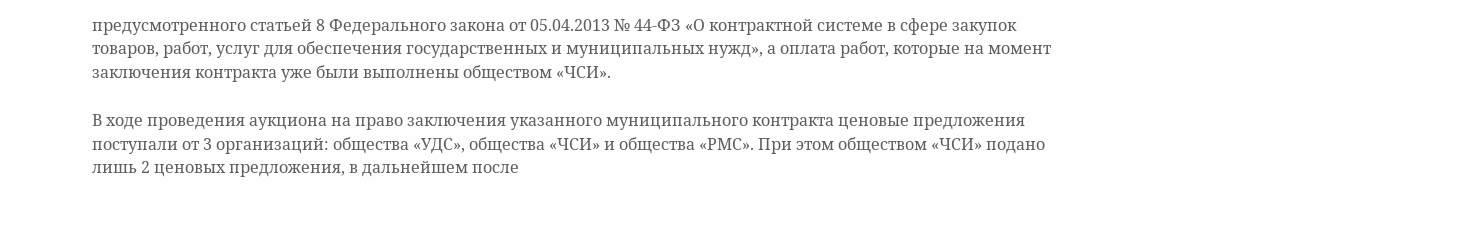предусмотренного статьей 8 Федерального закона от 05.04.2013 № 44-ФЗ «О контрактной системе в сфере закупок товаров, работ, услуг для обеспечения государственных и муниципальных нужд», а оплата работ, которые на момент заключения контракта уже были выполнены обществом «ЧСИ».

В ходе проведения аукциона на право заключения указанного муниципального контракта ценовые предложения поступали от 3 организаций: общества «УДС», общества «ЧСИ» и общества «РМС». При этом обществом «ЧСИ» подано лишь 2 ценовых предложения, в дальнейшем после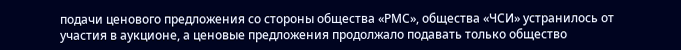подачи ценового предложения со стороны общества «РМС», общества «ЧСИ» устранилось от участия в аукционе, а ценовые предложения продолжало подавать только общество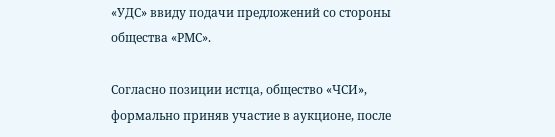«УДС» ввиду подачи предложений со стороны общества «РМС».

Согласно позиции истца, общество «ЧСИ», формально приняв участие в аукционе, после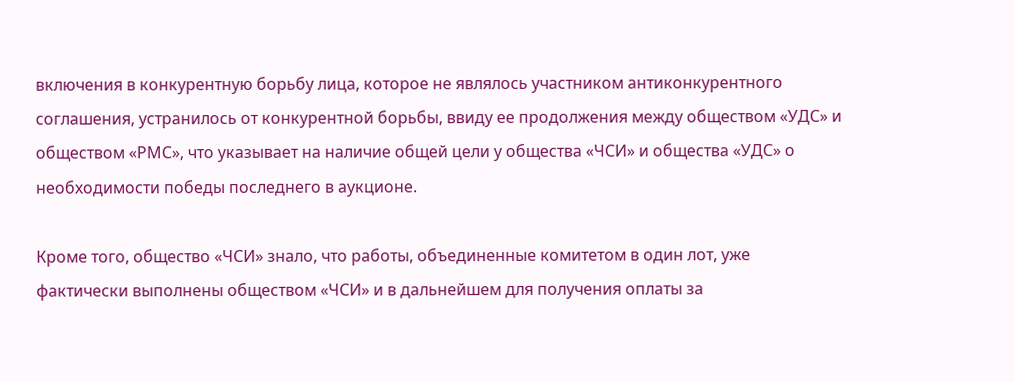включения в конкурентную борьбу лица, которое не являлось участником антиконкурентного соглашения, устранилось от конкурентной борьбы, ввиду ее продолжения между обществом «УДС» и обществом «РМС», что указывает на наличие общей цели у общества «ЧСИ» и общества «УДС» о необходимости победы последнего в аукционе.

Кроме того, общество «ЧСИ» знало, что работы, объединенные комитетом в один лот, уже фактически выполнены обществом «ЧСИ» и в дальнейшем для получения оплаты за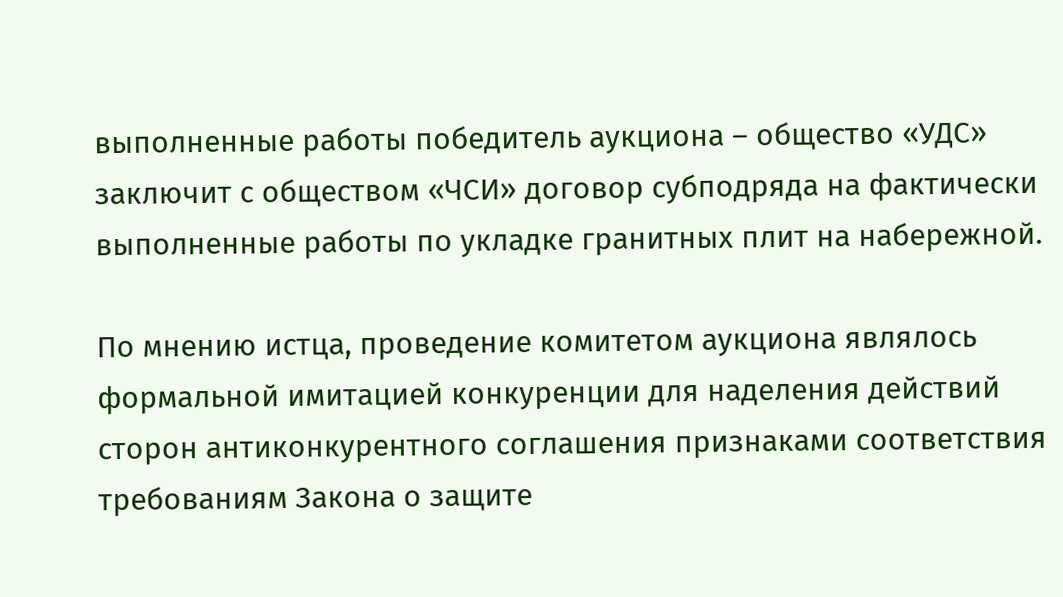выполненные работы победитель аукциона – общество «УДС» заключит с обществом «ЧСИ» договор субподряда на фактически выполненные работы по укладке гранитных плит на набережной.

По мнению истца, проведение комитетом аукциона являлось формальной имитацией конкуренции для наделения действий сторон антиконкурентного соглашения признаками соответствия требованиям Закона о защите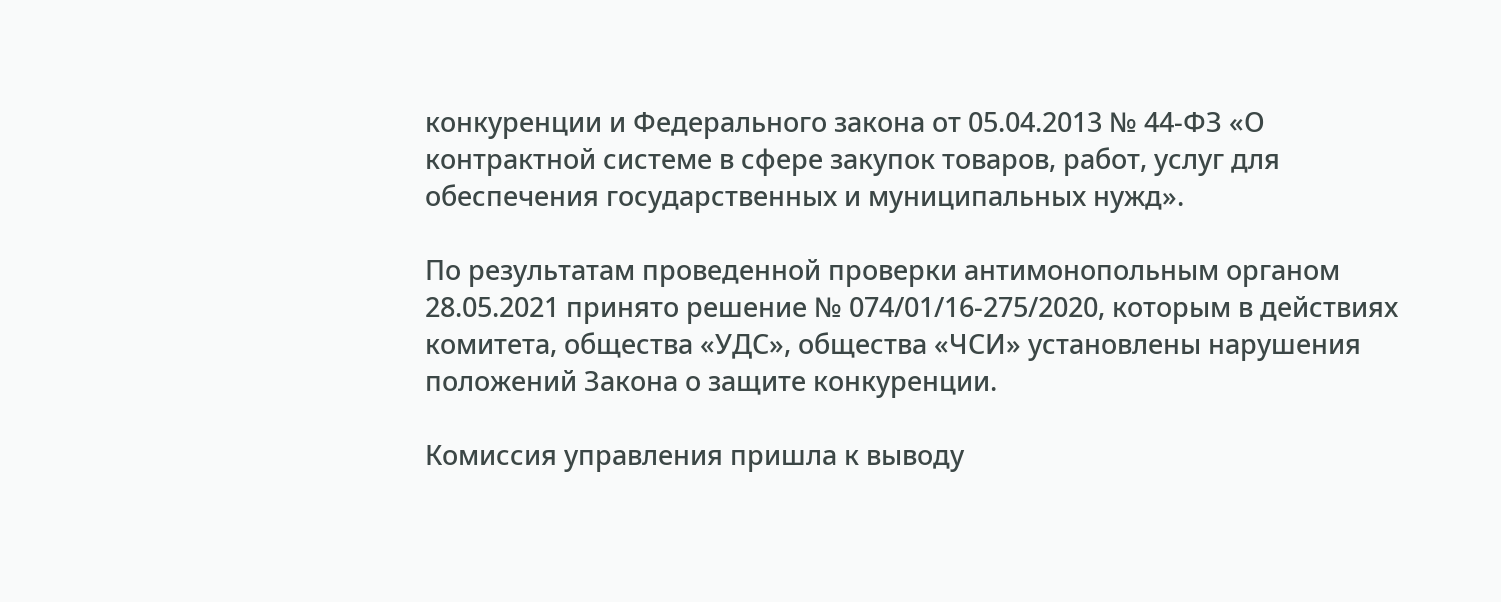конкуренции и Федерального закона от 05.04.2013 № 44-ФЗ «О контрактной системе в сфере закупок товаров, работ, услуг для обеспечения государственных и муниципальных нужд».

По результатам проведенной проверки антимонопольным органом 28.05.2021 принято решение № 074/01/16-275/2020, которым в действиях комитета, общества «УДС», общества «ЧСИ» установлены нарушения положений Закона о защите конкуренции.

Комиссия управления пришла к выводу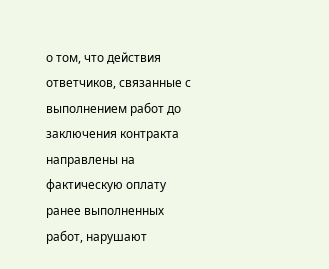о том, что действия ответчиков, связанные с выполнением работ до заключения контракта направлены на фактическую оплату ранее выполненных работ, нарушают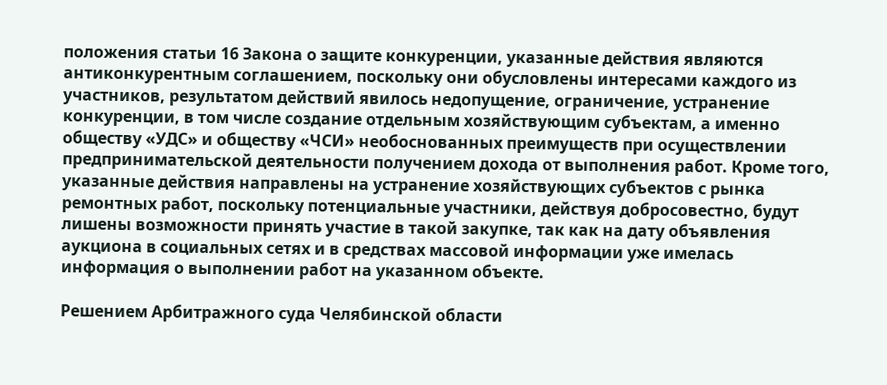положения статьи 16 Закона о защите конкуренции, указанные действия являются антиконкурентным соглашением, поскольку они обусловлены интересами каждого из участников, результатом действий явилось недопущение, ограничение, устранение конкуренции, в том числе создание отдельным хозяйствующим субъектам, а именно обществу «УДС» и обществу «ЧСИ» необоснованных преимуществ при осуществлении предпринимательской деятельности получением дохода от выполнения работ. Кроме того, указанные действия направлены на устранение хозяйствующих субъектов с рынка ремонтных работ, поскольку потенциальные участники, действуя добросовестно, будут лишены возможности принять участие в такой закупке, так как на дату объявления аукциона в социальных сетях и в средствах массовой информации уже имелась информация о выполнении работ на указанном объекте.

Решением Арбитражного суда Челябинской области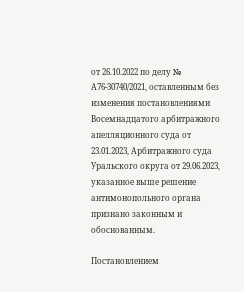от 26.10.2022 по делу № А76-30740/2021, оставленным без изменения постановлениями Восемнадцатого арбитражного апелляционного суда от 23.01.2023, Арбитражного суда Уральского округа от 29.06.2023, указанное выше решение антимонопольного органа признано законным и обоснованным.

Постановлением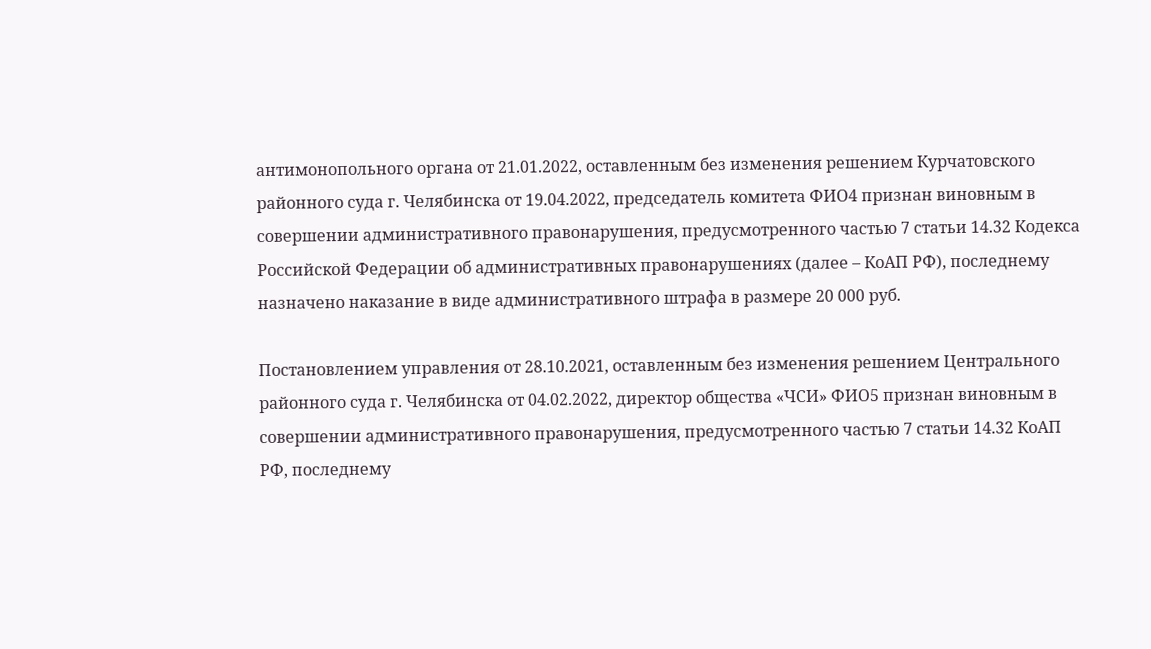антимонопольного органа от 21.01.2022, оставленным без изменения решением Курчатовского районного суда г. Челябинска от 19.04.2022, председатель комитета ФИО4 признан виновным в совершении административного правонарушения, предусмотренного частью 7 статьи 14.32 Кодекса Российской Федерации об административных правонарушениях (далее – КоАП РФ), последнему назначено наказание в виде административного штрафа в размере 20 000 руб.

Постановлением управления от 28.10.2021, оставленным без изменения решением Центрального районного суда г. Челябинска от 04.02.2022, директор общества «ЧСИ» ФИО5 признан виновным в совершении административного правонарушения, предусмотренного частью 7 статьи 14.32 КоАП РФ, последнему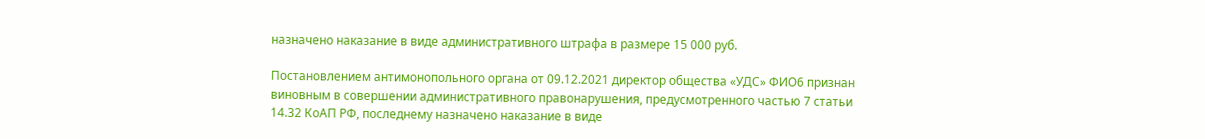назначено наказание в виде административного штрафа в размере 15 000 руб.

Постановлением антимонопольного органа от 09.12.2021 директор общества «УДС» ФИО6 признан виновным в совершении административного правонарушения, предусмотренного частью 7 статьи 14.32 КоАП РФ, последнему назначено наказание в виде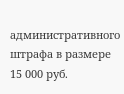административного штрафа в размере 15 000 руб.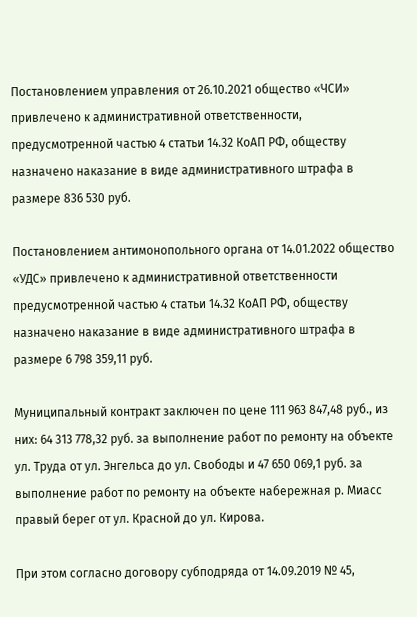Постановлением управления от 26.10.2021 общество «ЧСИ» привлечено к административной ответственности, предусмотренной частью 4 статьи 14.32 КоАП РФ, обществу назначено наказание в виде административного штрафа в размере 836 530 руб.

Постановлением антимонопольного органа от 14.01.2022 общество «УДС» привлечено к административной ответственности предусмотренной частью 4 статьи 14.32 КоАП РФ, обществу назначено наказание в виде административного штрафа в размере 6 798 359,11 руб.

Муниципальный контракт заключен по цене 111 963 847,48 руб., из них: 64 313 778,32 руб. за выполнение работ по ремонту на объекте ул. Труда от ул. Энгельса до ул. Свободы и 47 650 069,1 руб. за выполнение работ по ремонту на объекте набережная р. Миасс правый берег от ул. Красной до ул. Кирова.

При этом согласно договору субподряда от 14.09.2019 № 45,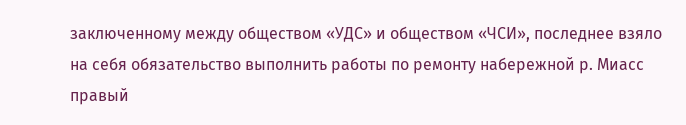заключенному между обществом «УДС» и обществом «ЧСИ», последнее взяло на себя обязательство выполнить работы по ремонту набережной р. Миасс правый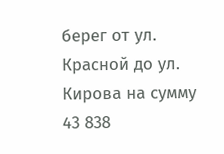берег от ул. Красной до ул. Кирова на сумму 43 838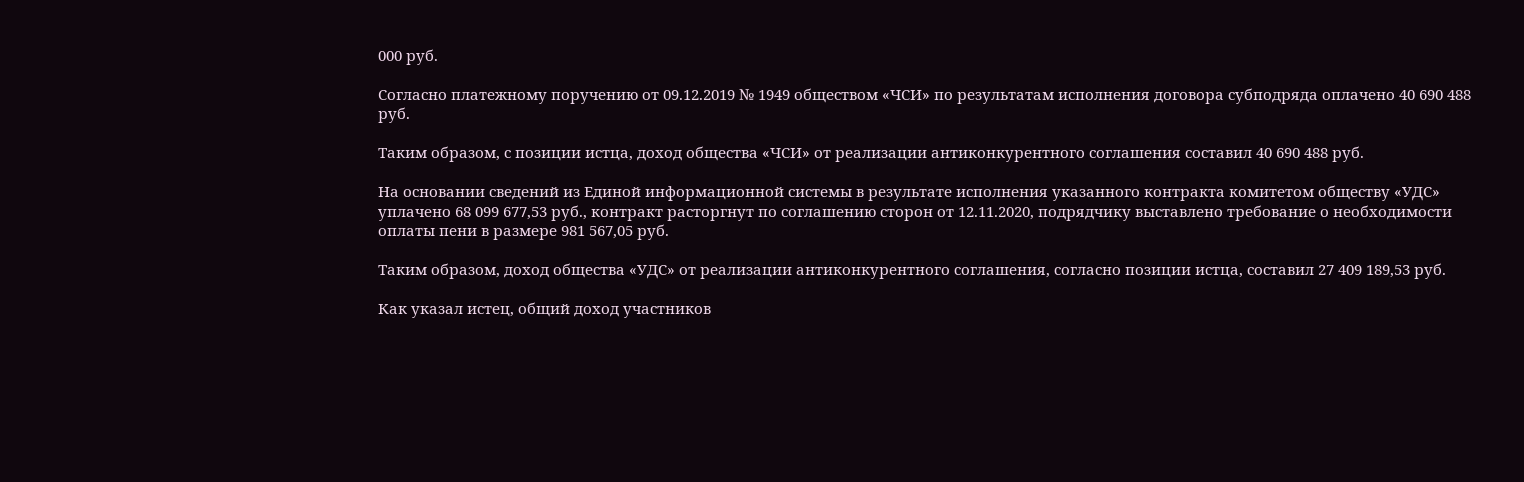000 руб.

Согласно платежному поручению от 09.12.2019 № 1949 обществом «ЧСИ» по результатам исполнения договора субподряда оплачено 40 690 488 руб.

Таким образом, с позиции истца, доход общества «ЧСИ» от реализации антиконкурентного соглашения составил 40 690 488 руб.

На основании сведений из Единой информационной системы в результате исполнения указанного контракта комитетом обществу «УДС» уплачено 68 099 677,53 руб., контракт расторгнут по соглашению сторон от 12.11.2020, подрядчику выставлено требование о необходимости оплаты пени в размере 981 567,05 руб.

Таким образом, доход общества «УДС» от реализации антиконкурентного соглашения, согласно позиции истца, составил 27 409 189,53 руб.

Как указал истец, общий доход участников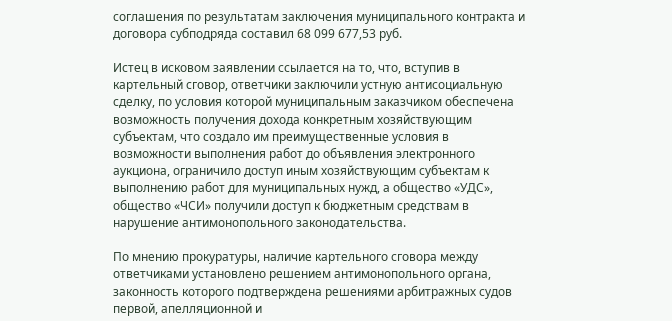соглашения по результатам заключения муниципального контракта и договора субподряда составил 68 099 677,53 руб.

Истец в исковом заявлении ссылается на то, что, вступив в картельный сговор, ответчики заключили устную антисоциальную сделку, по условия которой муниципальным заказчиком обеспечена возможность получения дохода конкретным хозяйствующим субъектам, что создало им преимущественные условия в возможности выполнения работ до объявления электронного аукциона, ограничило доступ иным хозяйствующим субъектам к выполнению работ для муниципальных нужд, а общество «УДС», общество «ЧСИ» получили доступ к бюджетным средствам в нарушение антимонопольного законодательства.

По мнению прокуратуры, наличие картельного сговора между ответчиками установлено решением антимонопольного органа, законность которого подтверждена решениями арбитражных судов первой, апелляционной и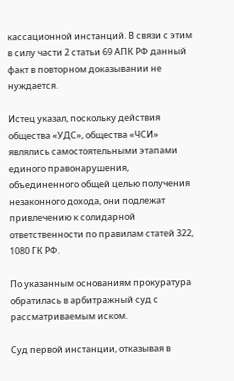кассационной инстанций. В связи с этим в силу части 2 статьи 69 АПК РФ данный факт в повторном доказывании не нуждается.

Истец указал, поскольку действия общества «УДС», общества «ЧСИ» являлись самостоятельными этапами единого правонарушения, объединенного общей целью получения незаконного дохода, они подлежат привлечению к солидарной ответственности по правилам статей 322, 1080 ГК РФ.

По указанным основаниям прокуратура обратилась в арбитражный суд с рассматриваемым иском.

Суд первой инстанции, отказывая в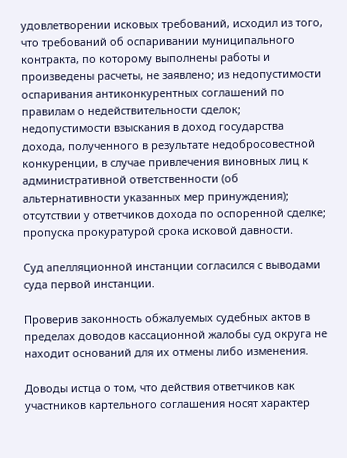удовлетворении исковых требований, исходил из того, что требований об оспаривании муниципального контракта, по которому выполнены работы и произведены расчеты, не заявлено; из недопустимости оспаривания антиконкурентных соглашений по правилам о недействительности сделок; недопустимости взыскания в доход государства дохода, полученного в результате недобросовестной конкуренции, в случае привлечения виновных лиц к административной ответственности (об альтернативности указанных мер принуждения); отсутствии у ответчиков дохода по оспоренной сделке; пропуска прокуратурой срока исковой давности.

Суд апелляционной инстанции согласился с выводами суда первой инстанции.

Проверив законность обжалуемых судебных актов в пределах доводов кассационной жалобы суд округа не находит оснований для их отмены либо изменения.

Доводы истца о том, что действия ответчиков как участников картельного соглашения носят характер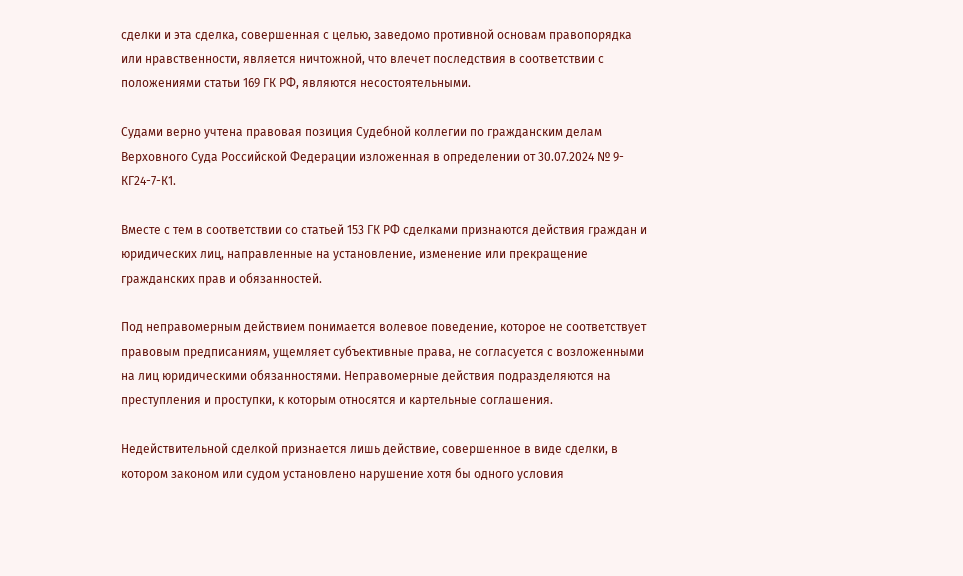сделки и эта сделка, совершенная с целью, заведомо противной основам правопорядка или нравственности, является ничтожной, что влечет последствия в соответствии с положениями статьи 169 ГК РФ, являются несостоятельными.

Судами верно учтена правовая позиция Судебной коллегии по гражданским делам Верховного Суда Российской Федерации изложенная в определении от 30.07.2024 № 9-КГ24-7-К1.

Вместе с тем в соответствии со статьей 153 ГК РФ сделками признаются действия граждан и юридических лиц, направленные на установление, изменение или прекращение гражданских прав и обязанностей.

Под неправомерным действием понимается волевое поведение, которое не соответствует правовым предписаниям, ущемляет субъективные права, не согласуется с возложенными на лиц юридическими обязанностями. Неправомерные действия подразделяются на преступления и проступки, к которым относятся и картельные соглашения.

Недействительной сделкой признается лишь действие, совершенное в виде сделки, в котором законом или судом установлено нарушение хотя бы одного условия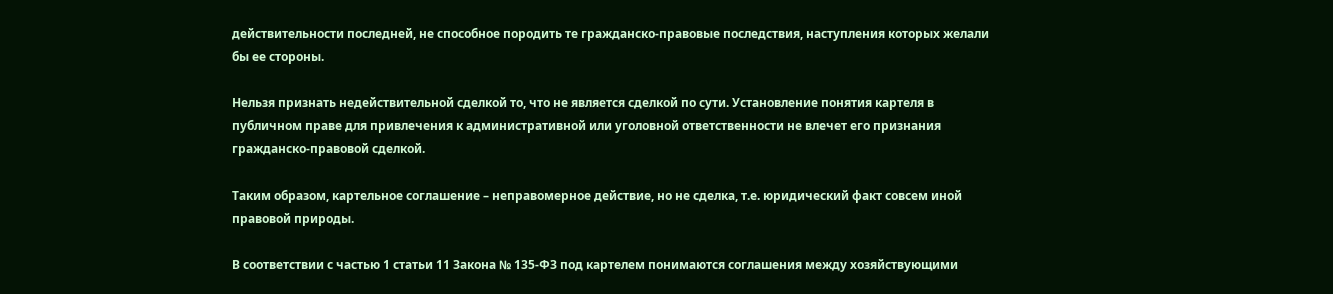действительности последней, не способное породить те гражданско-правовые последствия, наступления которых желали бы ее стороны.

Нельзя признать недействительной сделкой то, что не является сделкой по сути. Установление понятия картеля в публичном праве для привлечения к административной или уголовной ответственности не влечет его признания гражданско-правовой сделкой.

Таким образом, картельное соглашение – неправомерное действие, но не сделка, т.е. юридический факт совсем иной правовой природы.

В соответствии с частью 1 статьи 11 Закона № 135-ФЗ под картелем понимаются соглашения между хозяйствующими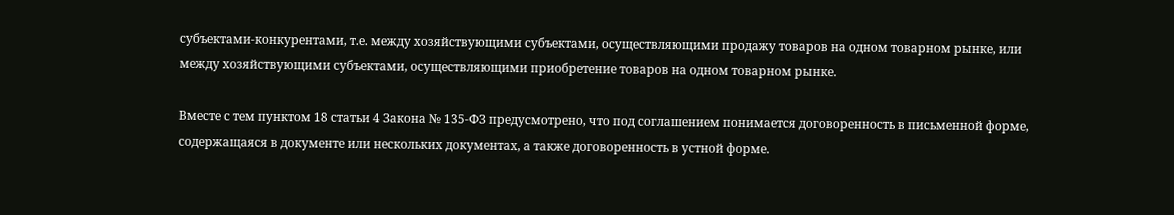субъектами-конкурентами, т.е. между хозяйствующими субъектами, осуществляющими продажу товаров на одном товарном рынке, или между хозяйствующими субъектами, осуществляющими приобретение товаров на одном товарном рынке.

Вместе с тем пунктом 18 статьи 4 Закона № 135-ФЗ предусмотрено, что под соглашением понимается договоренность в письменной форме, содержащаяся в документе или нескольких документах, а также договоренность в устной форме.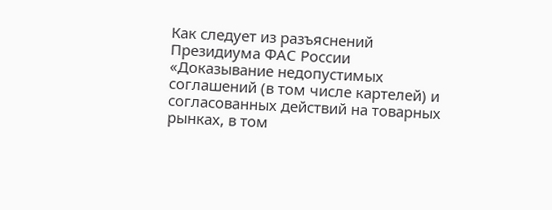Как следует из разъяснений Президиума ФАС России «Доказывание недопустимых соглашений (в том числе картелей) и согласованных действий на товарных рынках, в том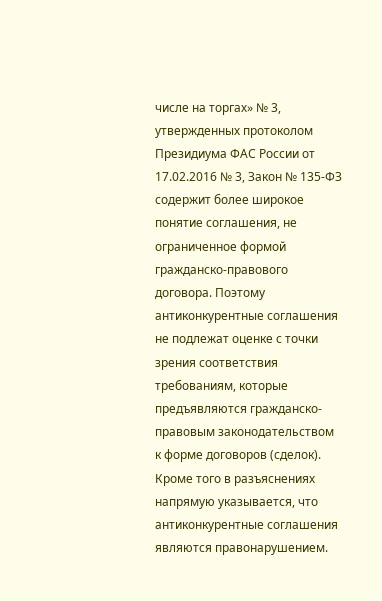числе на торгах» № 3, утвержденных протоколом Президиума ФАС России от 17.02.2016 № 3, Закон № 135-ФЗ содержит более широкое понятие соглашения, не ограниченное формой гражданско-правового договора. Поэтому антиконкурентные соглашения не подлежат оценке с точки зрения соответствия требованиям, которые предъявляются гражданско-правовым законодательством к форме договоров (сделок). Кроме того в разъяснениях напрямую указывается, что антиконкурентные соглашения являются правонарушением.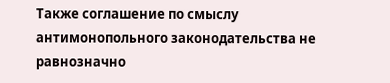Также соглашение по смыслу антимонопольного законодательства не равнозначно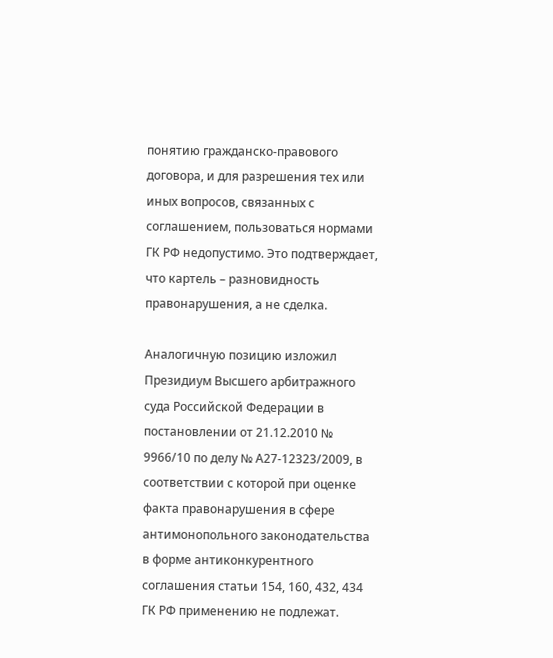понятию гражданско-правового договора, и для разрешения тех или иных вопросов, связанных с соглашением, пользоваться нормами ГК РФ недопустимо. Это подтверждает, что картель – разновидность правонарушения, а не сделка.

Аналогичную позицию изложил Президиум Высшего арбитражного суда Российской Федерации в постановлении от 21.12.2010 № 9966/10 по делу № А27-12323/2009, в соответствии с которой при оценке факта правонарушения в сфере антимонопольного законодательства в форме антиконкурентного соглашения статьи 154, 160, 432, 434 ГК РФ применению не подлежат.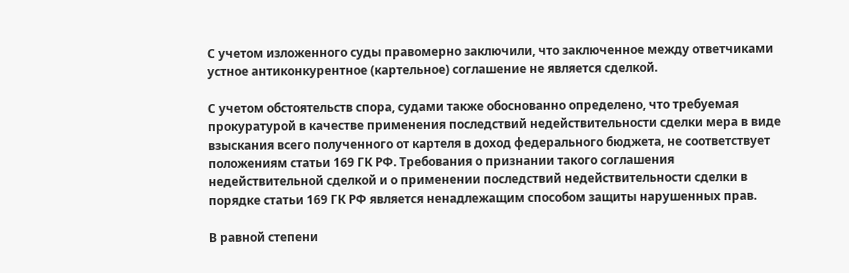С учетом изложенного суды правомерно заключили, что заключенное между ответчиками устное антиконкурентное (картельное) соглашение не является сделкой.

С учетом обстоятельств спора, судами также обоснованно определено, что требуемая прокуратурой в качестве применения последствий недействительности сделки мера в виде взыскания всего полученного от картеля в доход федерального бюджета, не соответствует положениям статьи 169 ГК РФ. Требования о признании такого соглашения недействительной сделкой и о применении последствий недействительности сделки в порядке статьи 169 ГК РФ является ненадлежащим способом защиты нарушенных прав.

В равной степени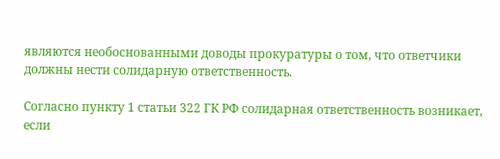являются необоснованными доводы прокуратуры о том, что ответчики должны нести солидарную ответственность.

Согласно пункту 1 статьи 322 ГК РФ солидарная ответственность возникает, если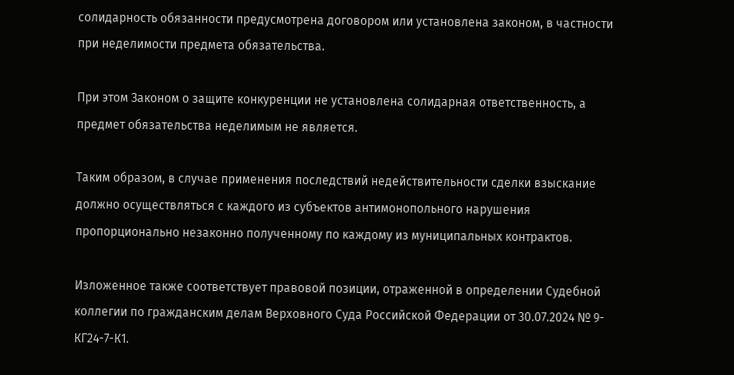солидарность обязанности предусмотрена договором или установлена законом, в частности при неделимости предмета обязательства.

При этом Законом о защите конкуренции не установлена солидарная ответственность, а предмет обязательства неделимым не является.

Таким образом, в случае применения последствий недействительности сделки взыскание должно осуществляться с каждого из субъектов антимонопольного нарушения пропорционально незаконно полученному по каждому из муниципальных контрактов.

Изложенное также соответствует правовой позиции, отраженной в определении Судебной коллегии по гражданским делам Верховного Суда Российской Федерации от 30.07.2024 № 9-КГ24-7-К1.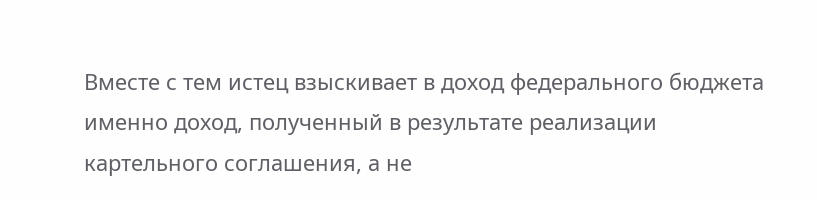Вместе с тем истец взыскивает в доход федерального бюджета именно доход, полученный в результате реализации картельного соглашения, а не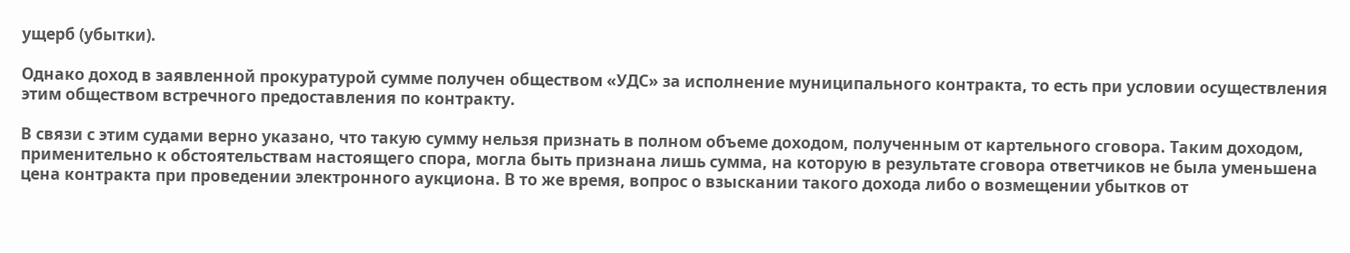ущерб (убытки).

Однако доход в заявленной прокуратурой сумме получен обществом «УДС» за исполнение муниципального контракта, то есть при условии осуществления этим обществом встречного предоставления по контракту.

В связи с этим судами верно указано, что такую сумму нельзя признать в полном объеме доходом, полученным от картельного сговора. Таким доходом, применительно к обстоятельствам настоящего спора, могла быть признана лишь сумма, на которую в результате сговора ответчиков не была уменьшена цена контракта при проведении электронного аукциона. В то же время, вопрос о взыскании такого дохода либо о возмещении убытков от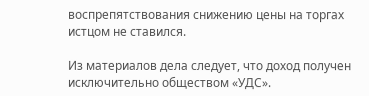воспрепятствования снижению цены на торгах истцом не ставился.

Из материалов дела следует, что доход получен исключительно обществом «УДС».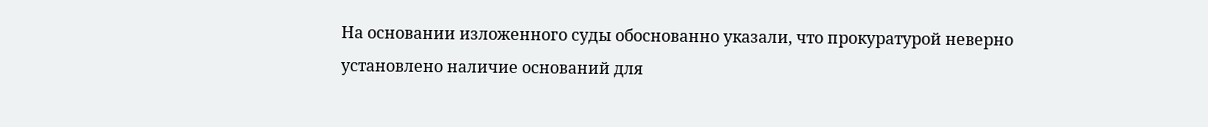На основании изложенного суды обоснованно указали, что прокуратурой неверно установлено наличие оснований для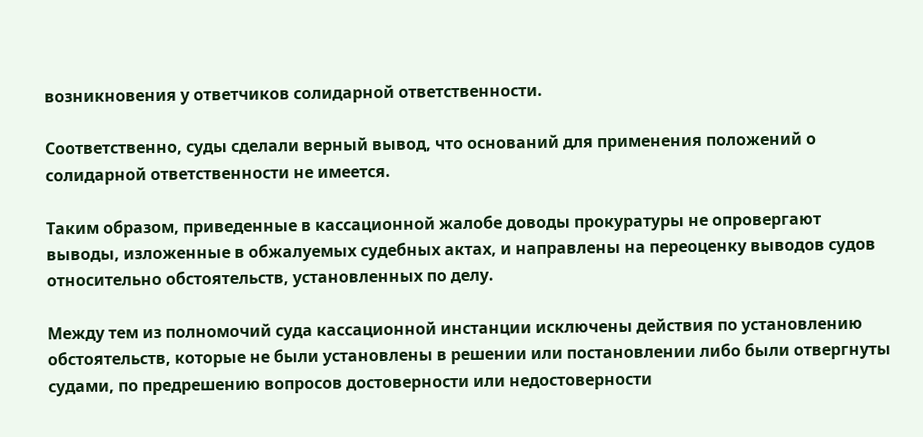возникновения у ответчиков солидарной ответственности.

Соответственно, суды сделали верный вывод, что оснований для применения положений о солидарной ответственности не имеется.

Таким образом, приведенные в кассационной жалобе доводы прокуратуры не опровергают выводы, изложенные в обжалуемых судебных актах, и направлены на переоценку выводов судов относительно обстоятельств, установленных по делу.

Между тем из полномочий суда кассационной инстанции исключены действия по установлению обстоятельств, которые не были установлены в решении или постановлении либо были отвергнуты судами, по предрешению вопросов достоверности или недостоверности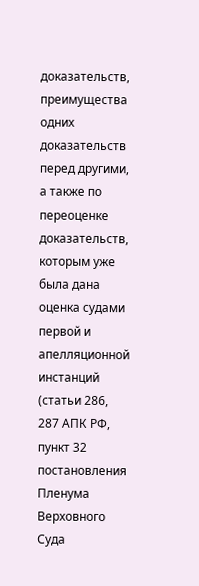доказательств, преимущества одних доказательств перед другими, а также по переоценке доказательств, которым уже была дана оценка судами первой и апелляционной инстанций (статьи 286, 287 АПК РФ, пункт 32 постановления Пленума Верховного Суда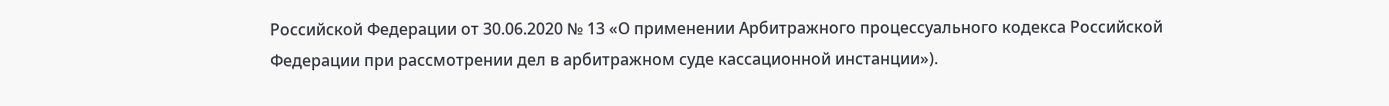Российской Федерации от 30.06.2020 № 13 «О применении Арбитражного процессуального кодекса Российской Федерации при рассмотрении дел в арбитражном суде кассационной инстанции»).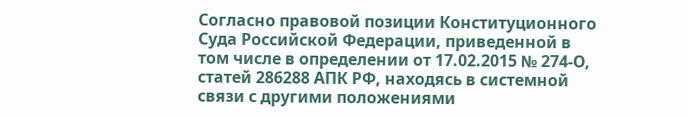Согласно правовой позиции Конституционного Суда Российской Федерации, приведенной в том числе в определении от 17.02.2015 № 274-О, статей 286288 АПК РФ, находясь в системной связи с другими положениями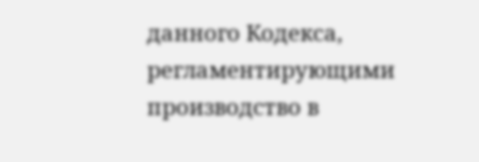данного Кодекса, регламентирующими производство в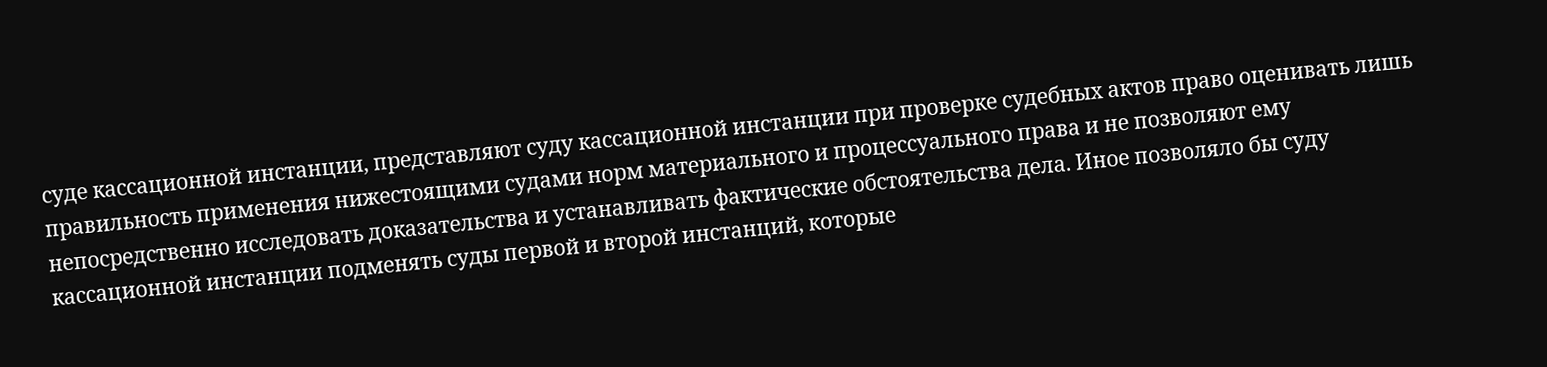суде кассационной инстанции, представляют суду кассационной инстанции при проверке судебных актов право оценивать лишь правильность применения нижестоящими судами норм материального и процессуального права и не позволяют ему непосредственно исследовать доказательства и устанавливать фактические обстоятельства дела. Иное позволяло бы суду кассационной инстанции подменять суды первой и второй инстанций, которые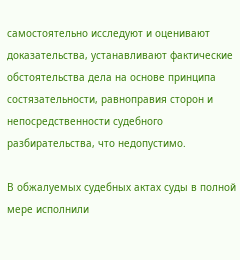самостоятельно исследуют и оценивают доказательства, устанавливают фактические обстоятельства дела на основе принципа состязательности, равноправия сторон и непосредственности судебного разбирательства, что недопустимо.

В обжалуемых судебных актах суды в полной мере исполнили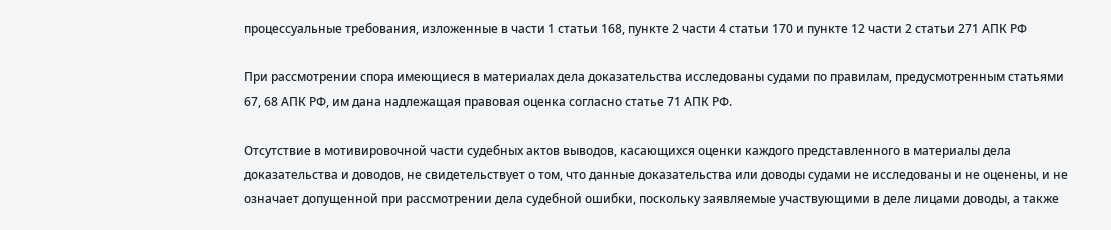процессуальные требования, изложенные в части 1 статьи 168, пункте 2 части 4 статьи 170 и пункте 12 части 2 статьи 271 АПК РФ

При рассмотрении спора имеющиеся в материалах дела доказательства исследованы судами по правилам, предусмотренным статьями 67, 68 АПК РФ, им дана надлежащая правовая оценка согласно статье 71 АПК РФ.

Отсутствие в мотивировочной части судебных актов выводов, касающихся оценки каждого представленного в материалы дела доказательства и доводов, не свидетельствует о том, что данные доказательства или доводы судами не исследованы и не оценены, и не означает допущенной при рассмотрении дела судебной ошибки, поскольку заявляемые участвующими в деле лицами доводы, а также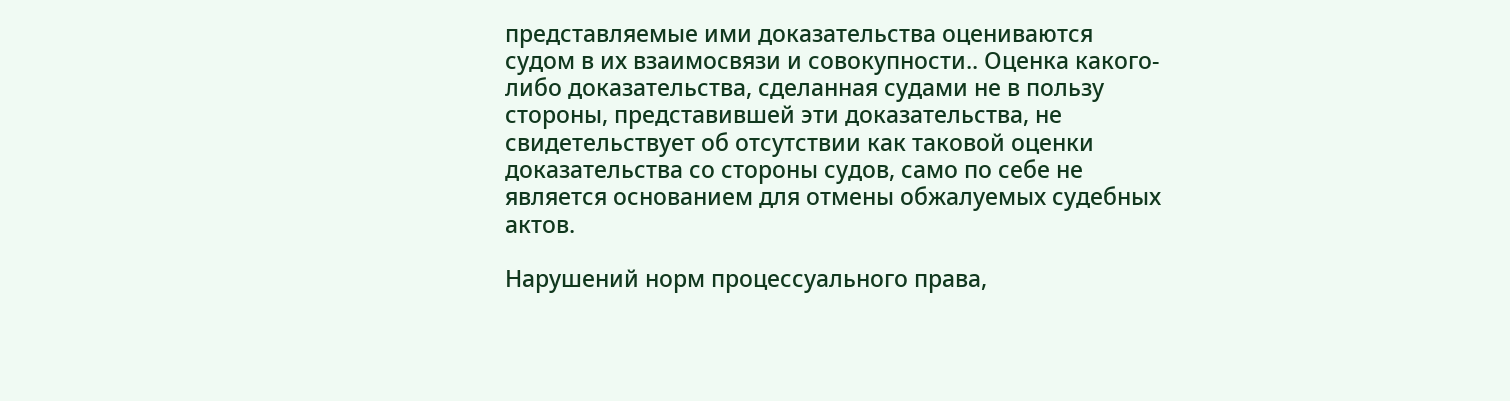представляемые ими доказательства оцениваются судом в их взаимосвязи и совокупности.. Оценка какого-либо доказательства, сделанная судами не в пользу стороны, представившей эти доказательства, не свидетельствует об отсутствии как таковой оценки доказательства со стороны судов, само по себе не является основанием для отмены обжалуемых судебных актов.

Нарушений норм процессуального права,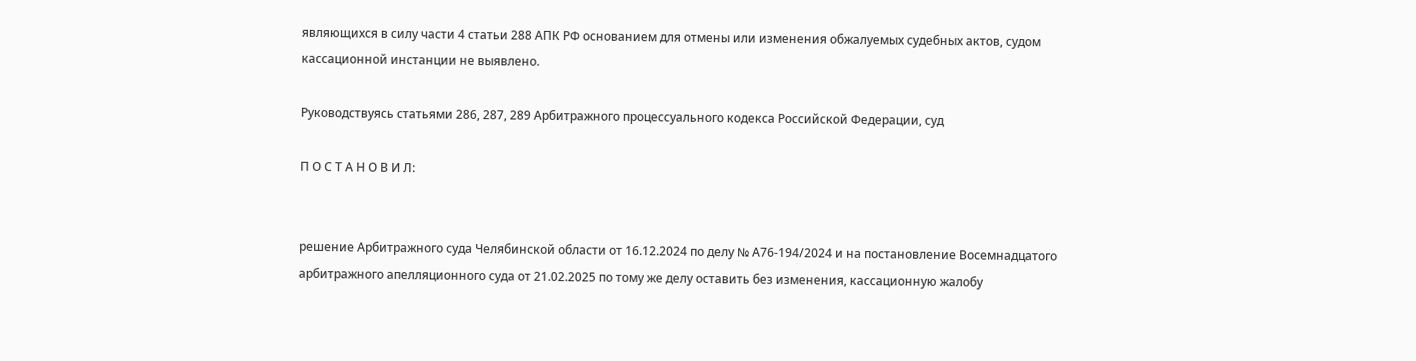являющихся в силу части 4 статьи 288 АПК РФ основанием для отмены или изменения обжалуемых судебных актов, судом кассационной инстанции не выявлено.

Руководствуясь статьями 286, 287, 289 Арбитражного процессуального кодекса Российской Федерации, суд

П О С Т А Н О В И Л:


решение Арбитражного суда Челябинской области от 16.12.2024 по делу № А76-194/2024 и на постановление Восемнадцатого арбитражного апелляционного суда от 21.02.2025 по тому же делу оставить без изменения, кассационную жалобу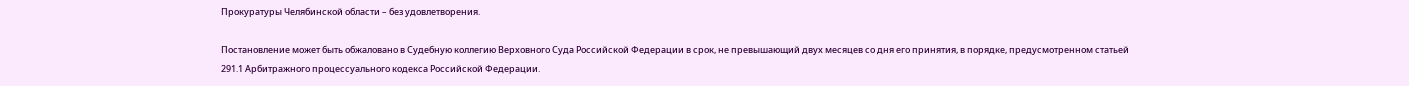Прокуратуры Челябинской области – без удовлетворения.

Постановление может быть обжаловано в Судебную коллегию Верховного Суда Российской Федерации в срок, не превышающий двух месяцев со дня его принятия, в порядке, предусмотренном статьей 291.1 Арбитражного процессуального кодекса Российской Федерации.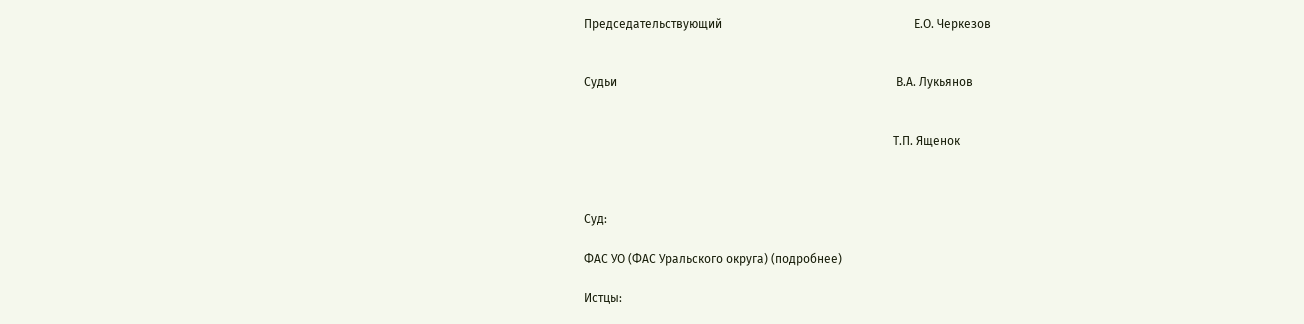Председательствующий                                                                Е.О. Черкезов


Судьи                                                                                             В.А. Лукьянов


                                                                                                       Т.П. Ященок



Суд:

ФАС УО (ФАС Уральского округа) (подробнее)

Истцы: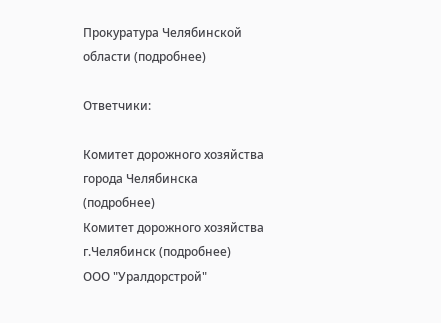Прокуратура Челябинской области (подробнее)

Ответчики:

Комитет дорожного хозяйства города Челябинска (подробнее)
Комитет дорожного хозяйства г.Челябинск (подробнее)
ООО "Уралдорстрой"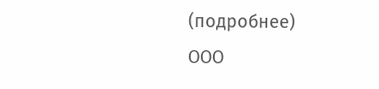(подробнее)
ООО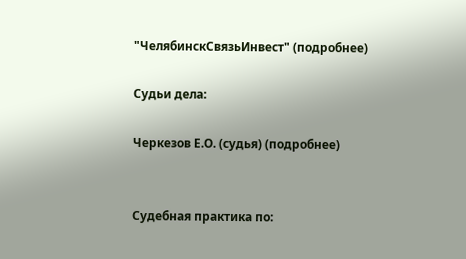"ЧелябинскСвязьИнвест" (подробнее)

Судьи дела:

Черкезов Е.О. (судья) (подробнее)


Судебная практика по: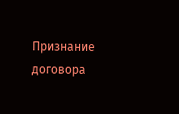Признание договора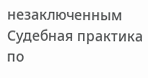незаключенным
Судебная практика по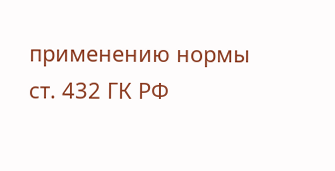применению нормы ст. 432 ГК РФ